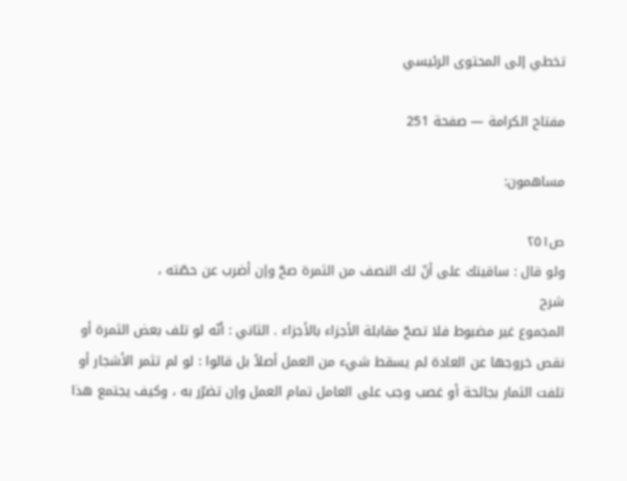تخطي إلى المحتوى الرئيسي

مفتاح الكرامة — صفحة 251

مساهمون:

ص٢٥١
ولو قال : ساقيتك على أنّ لك النصف من الثمرة صحّ وإن أضرب عن حصّته ،
شرح
المجموع غير مضبوط فلا تصحّ مقابلة الأجزاء بالأجزاء . الثاني : أنّه لو تلف بعض الثمرة أو نقص خروجها عن العادة لم يسقط شيء من العمل أصلاً بل قالوا : لو لم تثمر الأشجار أو تلفت الثمار بجائحة أو غصب وجب على العامل تمام العمل وإن تضرّر به ، وكيف يجتمع هذا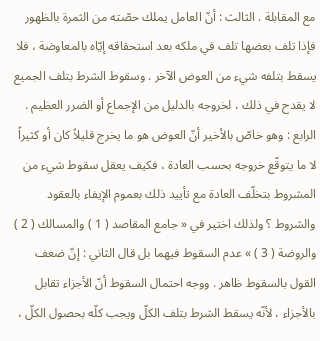مع المقابلة . الثالث : أنّ العامل يملك حصّته من الثمرة بالظهور فإذا تلف بعضها تلف في ملكه بعد استحقاقه إيّاه بالمعاوضة ، فلا يسقط بتلفه شيء من العوض الآخر . وسقوط الشرط بتلف الجميع لا يقدح في ذلك ، لخروجه بالدليل من الإجماع أو الضرر العظيم . الرابع : وهو خاصّ بالأخير أنّ العوض هو ما يخرج قليلاً كان أو كثيراً لا ما يتوقّع خروجه بحسب العادة ، فكيف يعقل سقوط شيء من المشروط بتخلّف العادة مع تأييد ذلك بعموم الإيفاء بالعقود والشروط ؟ ولذلك اختير في « جامع المقاصد ( 1 ) والمسالك ( 2 ) والروضة ( 3 ) » عدم السقوط فيهما بل قال الثاني : إنّ ضعف القول بالسقوط ظاهر . ووجه احتمال السقوط أنّ الأجزاء تقابل بالأجزاء ، لأنّه يسقط الشرط بتلف الكلّ ويجب كلّه بحصول الكلّ ،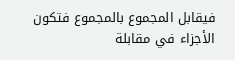فيقابل المجموع بالمجموع فتكون الأجزاء في مقابلة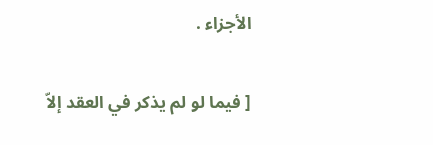الأجزاء .

[ فيما لو لم يذكر في العقد إلاّ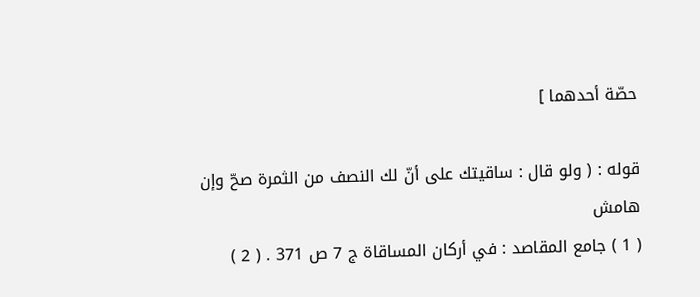حصّة أحدهما ]

قوله : ( ولو قال : ساقيتك على أنّ لك النصف من الثمرة صحّ وإن
هامش
( 1 ) جامع المقاصد : في أركان المساقاة ج 7 ص 371 . ( 2 )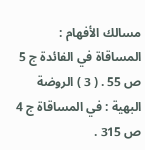مسالك الأفهام : المساقاة في الفائدة ج 5 ص 55 . ( 3 ) الروضة البهية : في المساقاة ج 4 ص 315 .